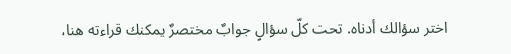اختر سؤالك أدناه. تحت كلّ سؤالٍ جوابٌ مختصرٌ يمكنك قراءته هنا،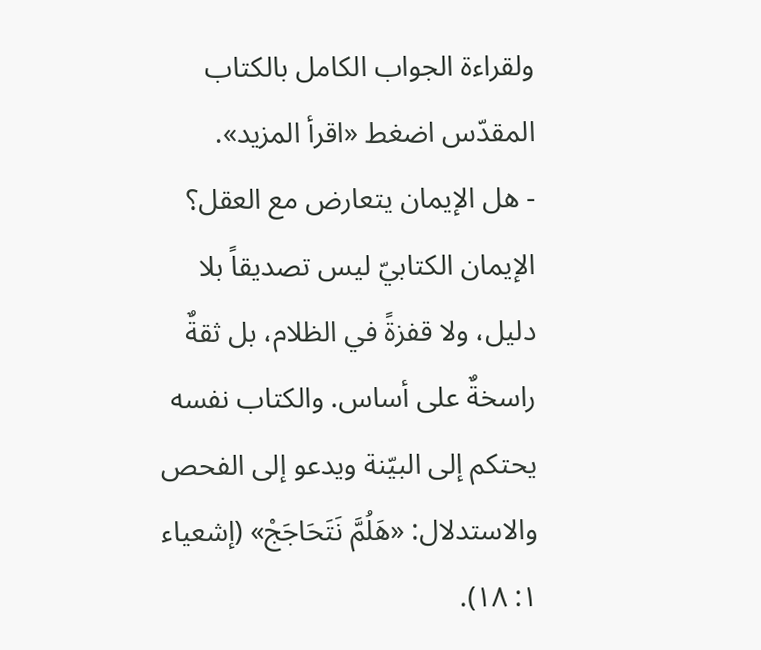ولقراءة الجواب الكامل بالكتاب المقدّس اضغط «اقرأ المزيد».
- هل الإيمان يتعارض مع العقل؟
الإيمان الكتابيّ ليس تصديقاً بلا دليل، ولا قفزةً في الظلام، بل ثقةٌ راسخةٌ على أساس. والكتاب نفسه يحتكم إلى البيّنة ويدعو إلى الفحص والاستدلال: «هَلُمَّ نَتَحَاجَجْ» (إشعياء ١: ١٨).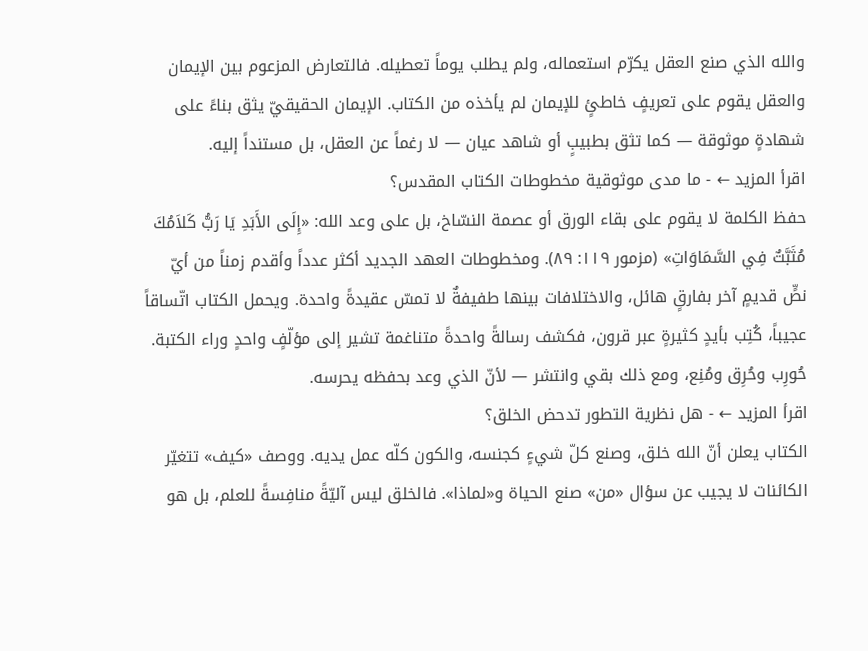والله الذي صنع العقل يكرّم استعماله، ولم يطلب يوماً تعطيله. فالتعارض المزعوم بين الإيمان والعقل يقوم على تعريفٍ خاطئٍ للإيمان لم يأخذه من الكتاب. الإيمان الحقيقيّ يثق بناءً على شهادةٍ موثوقة — كما تثق بطبيبٍ أو شاهد عيان — لا رغماً عن العقل، بل مستنداً إليه.
اقرأ المزيد ← - ما مدى موثوقية مخطوطات الكتاب المقدس؟
حفظ الكلمة لا يقوم على بقاء الورق أو عصمة النسّاخ، بل على وعد الله: «إِلَى الأَبَدِ يَا رَبُّ كَلاَمُكَ مُثَبَّتٌ فِي السَّمَاوَاتِ» (مزمور ١١٩: ٨٩). ومخطوطات العهد الجديد أكثر عدداً وأقدم زمناً من أيّ نصٍّ قديمٍ آخر بفارقٍ هائل، والاختلافات بينها طفيفةٌ لا تمسّ عقيدةً واحدة. ويحمل الكتاب اتّساقاً عجيباً، كُتِب بأيدٍ كثيرةٍ عبر قرون، فكشف رسالةً واحدةً متناغمة تشير إلى مؤلّفٍ واحدٍ وراء الكتبة. حُورِب وحُرِق ومُنِع، ومع ذلك بقي وانتشر — لأنّ الذي وعد بحفظه يحرسه.
اقرأ المزيد ← - هل نظرية التطور تدحض الخلق؟
الكتاب يعلن أنّ الله خلق، وصنع كلّ شيءٍ كجنسه، والكون كلّه عمل يديه. ووصف «كيف» تتغيّر الكائنات لا يجيب عن سؤال «من» صنع الحياة و«لماذا». فالخلق ليس آليّةً منافِسةً للعلم، بل هو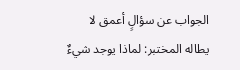الجواب عن سؤالٍ أعمق لا يطاله المختبر: لماذا يوجد شيءٌ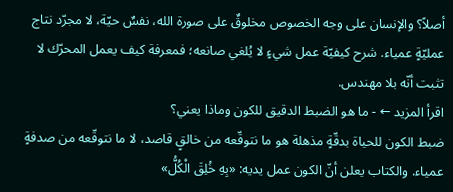أصلاً؟ والإنسان على وجه الخصوص مخلوقٌ على صورة الله، نفسٌ حيّة، لا مجرّد نتاج عمليّةٍ عمياء. شرح كيفيّة عمل شيءٍ لا يُلغي صانعه؛ فمعرفة كيف يعمل المحرّك لا تثبت أنّه بلا مهندس.
اقرأ المزيد ← - ما هو الضبط الدقيق للكون وماذا يعني؟
ضبط الكون للحياة بدقّةٍ مذهلة هو ما نتوقّعه من خالقٍ قاصد، لا ما نتوقّعه من صدفةٍ عمياء. والكتاب يعلن أنّ الكون عمل يديه: «بِهِ خُلِقَ الْكُلُّ»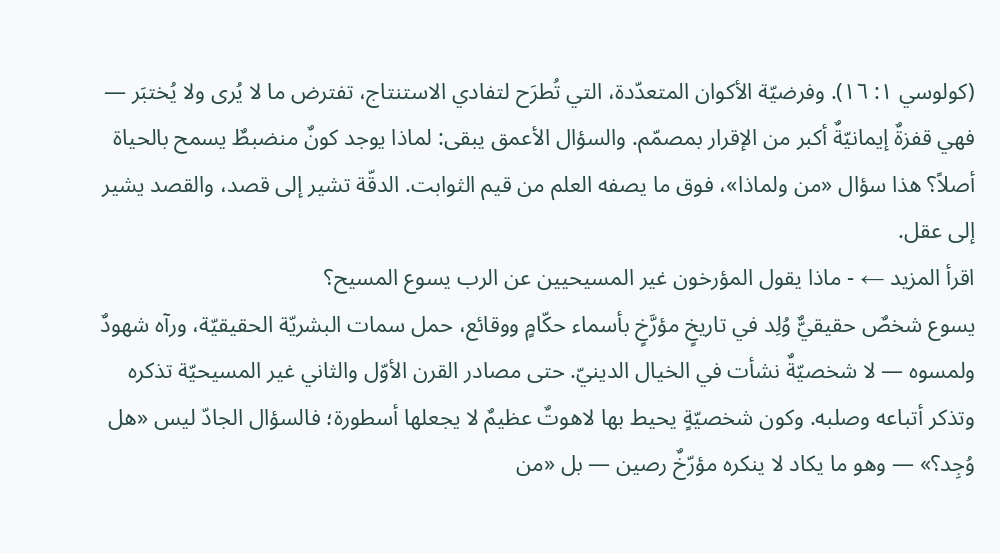(كولوسي ١: ١٦). وفرضيّة الأكوان المتعدّدة، التي تُطرَح لتفادي الاستنتاج، تفترض ما لا يُرى ولا يُختبَر — فهي قفزةٌ إيمانيّةٌ أكبر من الإقرار بمصمّم. والسؤال الأعمق يبقى: لماذا يوجد كونٌ منضبطٌ يسمح بالحياة أصلاً؟ هذا سؤال «من ولماذا»، فوق ما يصفه العلم من قيم الثوابت. الدقّة تشير إلى قصد، والقصد يشير إلى عقل.
اقرأ المزيد ← - ماذا يقول المؤرخون غير المسيحيين عن الرب يسوع المسيح؟
يسوع شخصٌ حقيقيٌّ وُلِد في تاريخٍ مؤرَّخٍ بأسماء حكّامٍ ووقائع، حمل سمات البشريّة الحقيقيّة، ورآه شهودٌ ولمسوه — لا شخصيّةٌ نشأت في الخيال الدينيّ. حتى مصادر القرن الأوّل والثاني غير المسيحيّة تذكره وتذكر أتباعه وصلبه. وكون شخصيّةٍ يحيط بها لاهوتٌ عظيمٌ لا يجعلها أسطورة؛ فالسؤال الجادّ ليس «هل وُجِد؟» — وهو ما يكاد لا ينكره مؤرّخٌ رصين — بل «من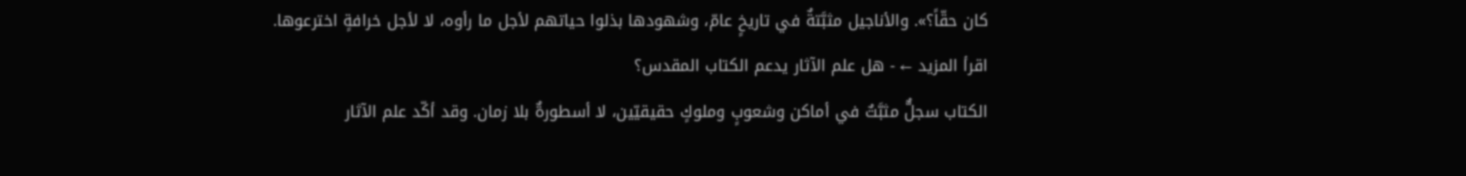كان حقّاً؟». والأناجيل مثبَّتةٌ في تاريخٍ عامّ، وشهودها بذلوا حياتهم لأجل ما رأوه، لا لأجل خرافةٍ اخترعوها.
اقرأ المزيد ← - هل علم الآثار يدعم الكتاب المقدس؟
الكتاب سجلٌّ مثبَّتٌ في أماكن وشعوبٍ وملوكٍ حقيقيّين، لا أسطورةٌ بلا زمان. وقد أكّد علم الآثار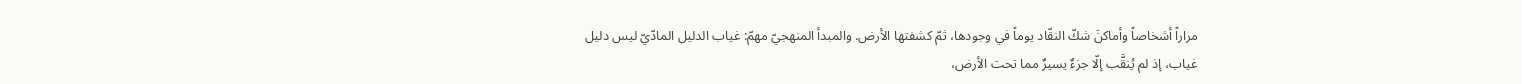مراراً أشخاصاً وأماكنَ شكّ النقّاد يوماً في وجودها، ثمّ كشفتها الأرض. والمبدأ المنهجيّ مهمّ: غياب الدليل المادّيّ ليس دليل غياب، إذ لم يُنقَّب إلّا جزءٌ يسيرٌ مما تحت الأرض،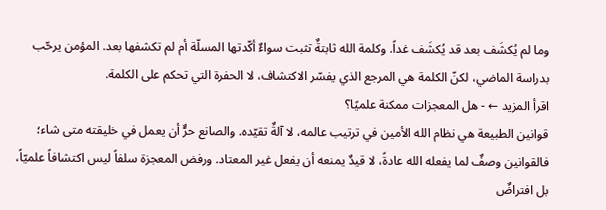وما لم يُكشَف بعد قد يُكشَف غداً. وكلمة الله ثابتةٌ تثبت سواءٌ أكّدتها المسلّة أم لم تكشفها بعد. المؤمن يرحّب بدراسة الماضي، لكنّ الكلمة هي المرجع الذي يفسّر الاكتشاف، لا الحفرة التي تحكم على الكلمة.
اقرأ المزيد ← - هل المعجزات ممكنة علميًا؟
قوانين الطبيعة هي نظام الله الأمين في ترتيب عالمه، لا آلةٌ تقيّده. والصانع حرٌّ أن يعمل في خليقته متى شاء؛ فالقوانين وصفٌ لما يفعله الله عادةً، لا قيدٌ يمنعه أن يفعل غير المعتاد. ورفض المعجزة سلفاً ليس اكتشافاً علميّاً، بل افتراضٌ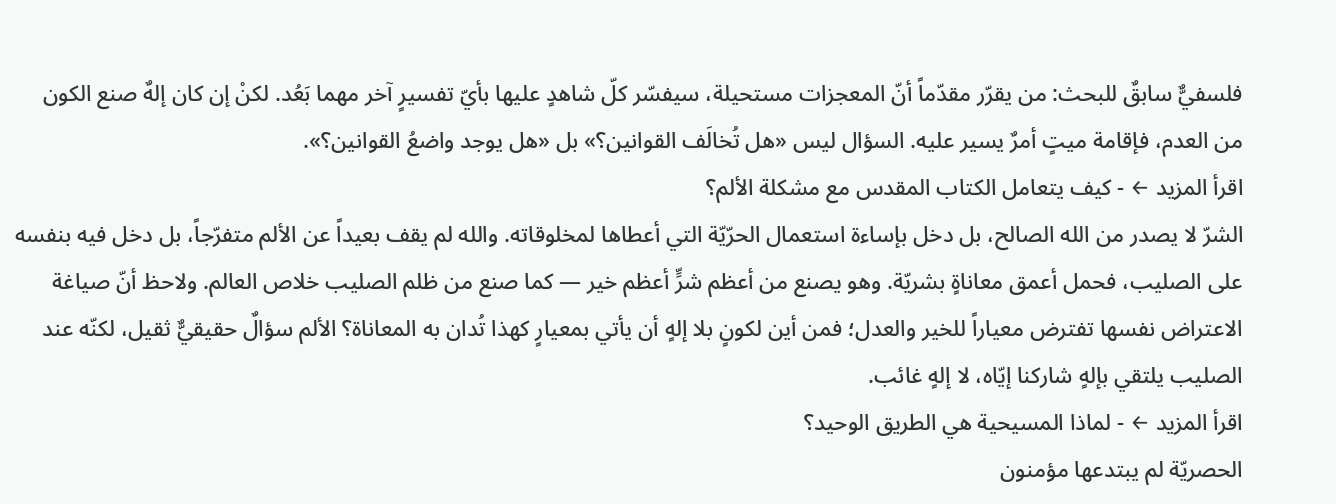فلسفيٌّ سابقٌ للبحث: من يقرّر مقدّماً أنّ المعجزات مستحيلة، سيفسّر كلّ شاهدٍ عليها بأيّ تفسيرٍ آخر مهما بَعُد. لكنْ إن كان إلهٌ صنع الكون من العدم، فإقامة ميتٍ أمرٌ يسير عليه. السؤال ليس «هل تُخالَف القوانين؟» بل «هل يوجد واضعُ القوانين؟».
اقرأ المزيد ← - كيف يتعامل الكتاب المقدس مع مشكلة الألم؟
الشرّ لا يصدر من الله الصالح، بل دخل بإساءة استعمال الحرّيّة التي أعطاها لمخلوقاته. والله لم يقف بعيداً عن الألم متفرّجاً، بل دخل فيه بنفسه على الصليب، فحمل أعمق معاناةٍ بشريّة. وهو يصنع من أعظم شرٍّ أعظم خير — كما صنع من ظلم الصليب خلاص العالم. ولاحظ أنّ صياغة الاعتراض نفسها تفترض معياراً للخير والعدل؛ فمن أين لكونٍ بلا إلهٍ أن يأتي بمعيارٍ كهذا تُدان به المعاناة؟ الألم سؤالٌ حقيقيٌّ ثقيل، لكنّه عند الصليب يلتقي بإلهٍ شاركنا إيّاه، لا إلهٍ غائب.
اقرأ المزيد ← - لماذا المسيحية هي الطريق الوحيد؟
الحصريّة لم يبتدعها مؤمنون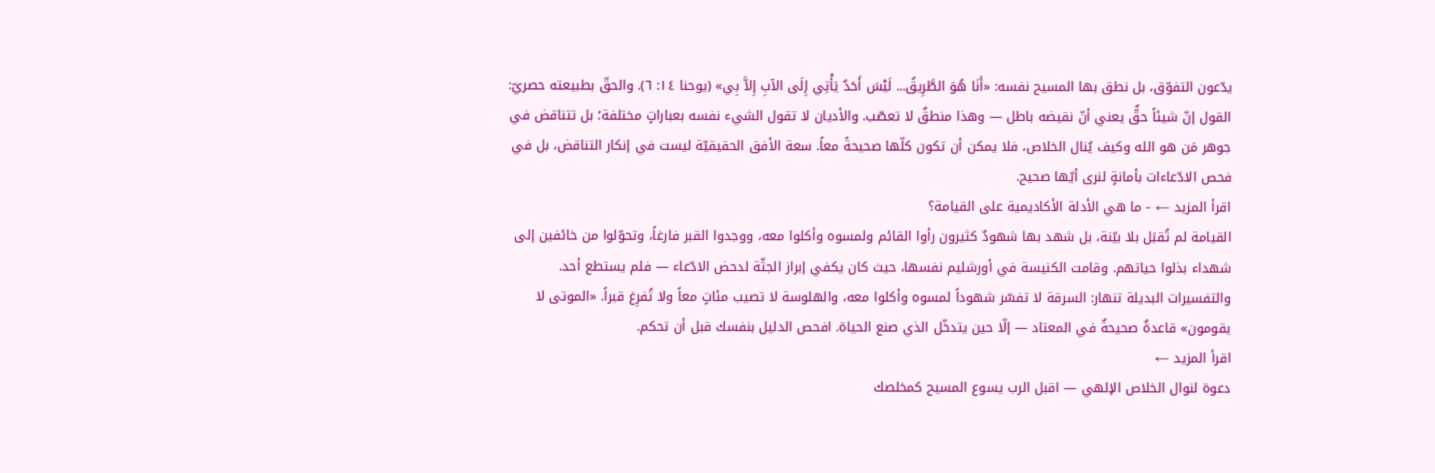يدّعون التفوّق، بل نطق بها المسيح نفسه: «أَنَا هُوَ الطَّرِيقُ... لَيْسَ أَحَدٌ يَأْتِي إِلَى الآبِ إِلاَّ بِي» (يوحنا ١٤: ٦). والحقّ بطبيعته حصريّ: القول إنّ شيئاً حقٌّ يعني أنّ نقيضه باطل — وهذا منطقٌ لا تعصّب. والأديان لا تقول الشيء نفسه بعباراتٍ مختلفة؛ بل تتناقض في جوهر مَن هو الله وكيف يُنال الخلاص، فلا يمكن أن تكون كلّها صحيحةً معاً. سعة الأفق الحقيقيّة ليست في إنكار التناقض، بل في فحص الادّعاءات بأمانةٍ لنرى أيّها صحيح.
اقرأ المزيد ← - ما هي الأدلة الأكاديمية على القيامة؟
القيامة لم تُقبَل بلا بيّنة، بل شهد بها شهودٌ كثيرون رأوا القائم ولمسوه وأكلوا معه، ووجدوا القبر فارغاً، وتحوّلوا من خائفين إلى شهداء بذلوا حياتهم. وقامت الكنيسة في أورشليم نفسها، حيث كان يكفي إبراز الجثّة لدحض الادّعاء — فلم يستطع أحد. والتفسيرات البديلة تنهار: السرقة لا تفسّر شهوداً لمسوه وأكلوا معه، والهلوسة لا تصيب مئاتٍ معاً ولا تُفرِغ قبراً. «الموتى لا يقومون» قاعدةٌ صحيحةٌ في المعتاد — إلّا حين يتدخّل الذي صنع الحياة. افحص الدليل بنفسك قبل أن تحكم.
اقرأ المزيد ←
دعوة لنوال الخلاص الإلهي — اقبل الرب يسوع المسيح كمخلصك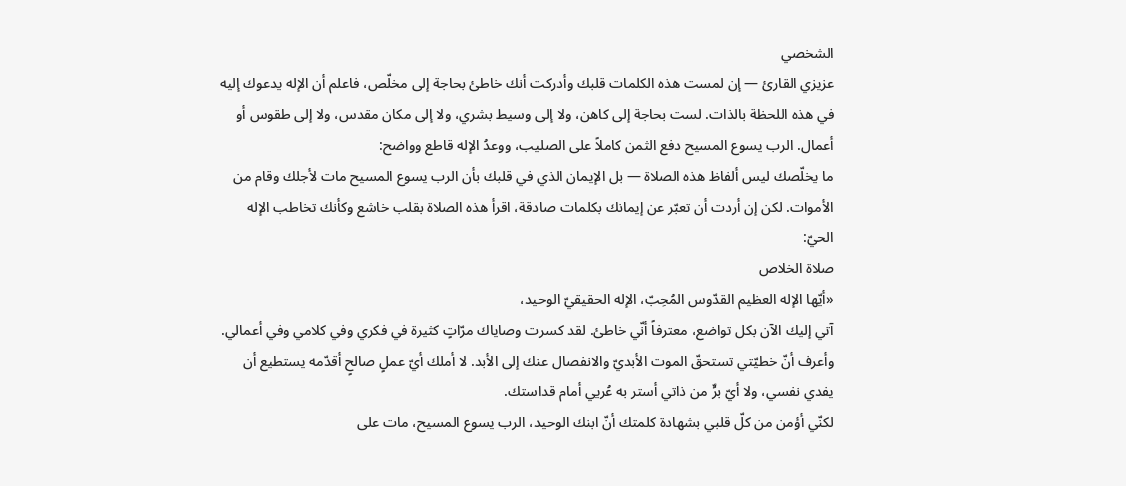الشخصي
عزيزي القارئ — إن لمست هذه الكلمات قلبك وأدركت أنك خاطئ بحاجة إلى مخلّص، فاعلم أن الإله يدعوك إليه في هذه اللحظة بالذات. لست بحاجة إلى كاهن، ولا إلى وسيط بشري، ولا إلى مكان مقدس، ولا إلى طقوس أو أعمال. الرب يسوع المسيح دفع الثمن كاملاً على الصليب، ووعدُ الإله قاطع وواضح:
ما يخلّصك ليس ألفاظ هذه الصلاة — بل الإيمان الذي في قلبك بأن الرب يسوع المسيح مات لأجلك وقام من الأموات. لكن إن أردت أن تعبّر عن إيمانك بكلمات صادقة، اقرأ هذه الصلاة بقلب خاشع وكأنك تخاطب الإله الحيّ:
صلاة الخلاص
«أيّها الإله العظيم القدّوس المُحِبّ، الإله الحقيقيّ الوحيد،
آتي إليك الآن بكل تواضع، معترفاً أنّي خاطئ. لقد كسرت وصاياك مرّاتٍ كثيرة في فكري وفي كلامي وفي أعمالي. وأعرف أنّ خطيّتي تستحقّ الموت الأبديّ والانفصال عنك إلى الأبد. لا أملك أيّ عملٍ صالحٍ أقدّمه يستطيع أن يفدي نفسي، ولا أيّ برٍّ من ذاتي أستر به عُريي أمام قداستك.
لكنّي أؤمن من كلّ قلبي بشهادة كلمتك أنّ ابنك الوحيد، الرب يسوع المسيح، مات على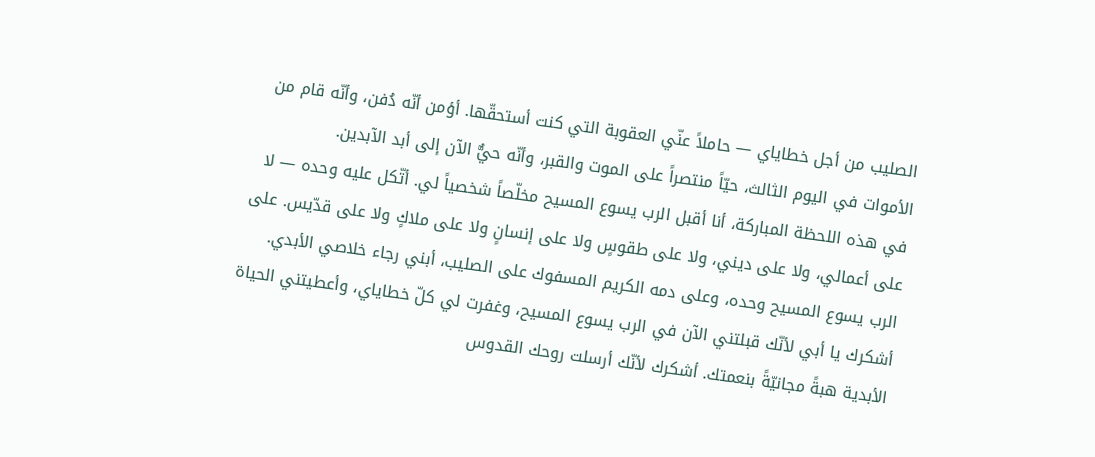الصليب من أجل خطاياي — حاملاً عنّي العقوبة التي كنت أستحقّها. أؤمن أنّه دُفن، وأنّه قام من الأموات في اليوم الثالث، حيّاً منتصراً على الموت والقبر، وأنّه حيٌّ الآن إلى أبد الآبدين.
في هذه اللحظة المباركة، أنا أقبل الرب يسوع المسيح مخلّصاً شخصياً لي. أتّكل عليه وحده — لا على أعمالي، ولا على ديني، ولا على طقوسٍ ولا على إنسانٍ ولا على ملاكٍ ولا على قدّيس. على الرب يسوع المسيح وحده، وعلى دمه الكريم المسفوك على الصليب، أبني رجاء خلاصي الأبدي.
أشكرك يا أبي لأنّك قبلتني الآن في الرب يسوع المسيح، وغفرت لي كلّ خطاياي، وأعطيتني الحياة الأبدية هبةً مجانيّةً بنعمتك. أشكرك لأنّك أرسلت روحك القدوس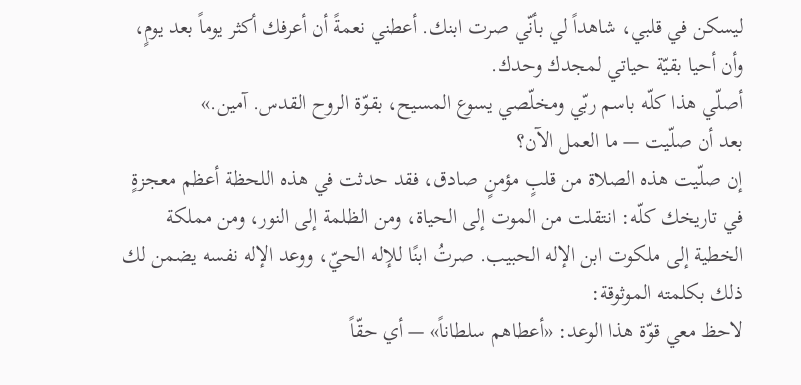ليسكن في قلبي، شاهداً لي بأنّي صرت ابنك. أعطني نعمةً أن أعرفك أكثر يوماً بعد يومٍ، وأن أحيا بقيّة حياتي لمجدك وحدك.
أصلّي هذا كلّه باسم ربّي ومخلّصي يسوع المسيح، بقوّة الروح القدس. آمين.»
بعد أن صلّيت — ما العمل الآن؟
إن صلّيت هذه الصلاة من قلبٍ مؤمنٍ صادق، فقد حدثت في هذه اللحظة أعظم معجزةٍ في تاريخك كلّه: انتقلت من الموت إلى الحياة، ومن الظلمة إلى النور، ومن مملكة الخطية إلى ملكوت ابن الإله الحبيب. صرتُ ابنًا للإله الحيّ، ووعد الإله نفسه يضمن لك ذلك بكلمته الموثوقة:
لاحظ معي قوّة هذا الوعد: «أعطاهم سلطاناً» — أي حقّاً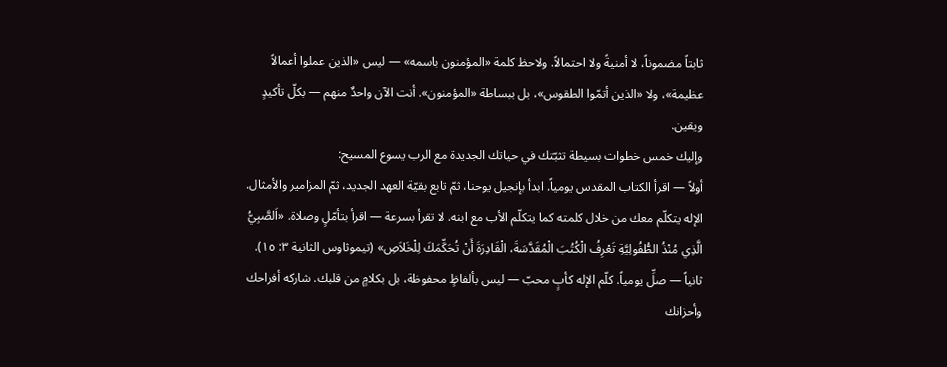ثابتاً مضموناً، لا أمنيةً ولا احتمالاً. ولاحظ كلمة «المؤمنون باسمه» — ليس «الذين عملوا أعمالاً عظيمة»، ولا «الذين أتمّوا الطقوس»، بل ببساطة «المؤمنون». أنت الآن واحدٌ منهم — بكلّ تأكيدٍ ويقين.
وإليك خمس خطوات بسيطة تثبّتك في حياتك الجديدة مع الرب يسوع المسيح:
أولاً — اقرأ الكتاب المقدس يومياً. ابدأ بإنجيل يوحنا، ثمّ تابع بقيّة العهد الجديد، ثمّ المزامير والأمثال. الإله يتكلّم معك من خلال كلمته كما يتكلّم الأب مع ابنه. لا تقرأ بسرعة — اقرأ بتأمّلٍ وصلاة. «اَلصَّبِيُّ الَّذِي مُنْذُ الطُّفُولِيَّةِ تَعْرِفُ الْكُتُبَ الْمُقَدَّسَةَ، الْقَادِرَةَ أَنْ تُحَكِّمَكَ لِلْخَلاَصِ» (تيموثاوس الثانية ٣: ١٥).
ثانياً — صلِّ يومياً. كلّم الإله كأبٍ محبّ — ليس بألفاظٍ محفوظة، بل بكلامٍ من قلبك. شاركه أفراحك وأحزانك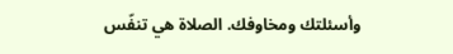وأسئلتك ومخاوفك. الصلاة هي تنفّس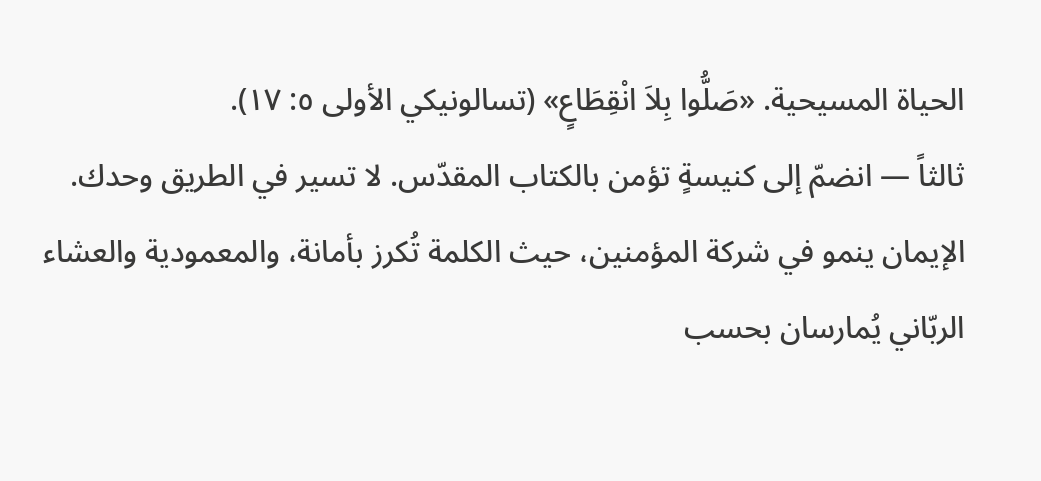الحياة المسيحية. «صَلُّوا بِلاَ انْقِطَاعٍ» (تسالونيكي الأولى ٥: ١٧).
ثالثاً — انضمّ إلى كنيسةٍ تؤمن بالكتاب المقدّس. لا تسير في الطريق وحدك. الإيمان ينمو في شركة المؤمنين، حيث الكلمة تُكرز بأمانة، والمعمودية والعشاء الربّاني يُمارسان بحسب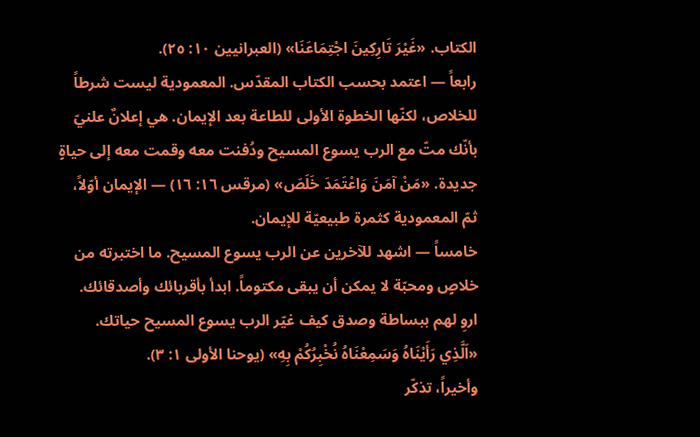الكتاب. «غَيْرَ تَارِكِينَ اجْتِمَاعَنَا» (العبرانيين ١٠: ٢٥).
رابعاً — اعتمد بحسب الكتاب المقدّس. المعمودية ليست شرطاً للخلاص، لكنّها الخطوة الأولى للطاعة بعد الإيمان. هي إعلانٌ علنيّ بأنّك متّ مع الرب يسوع المسيح ودُفنت معه وقمت معه إلى حياةٍ جديدة. «مَنْ آمَنَ وَاعْتَمَدَ خَلَصَ» (مرقس ١٦: ١٦) — الإيمان أوّلاً، ثمّ المعمودية كثمرة طبيعيّة للإيمان.
خامساً — اشهد للآخرين عن الرب يسوع المسيح. ما اختبرته من خلاصٍ ومحبّة لا يمكن أن يبقى مكتوماً. ابدأ بأقربائك وأصدقائك. اروِ لهم ببساطة وصدق كيف غيّر الرب يسوع المسيح حياتك. «اَلَّذِي رَأَيْنَاهُ وَسَمِعْنَاهُ نُخْبِرُكُمْ بِهِ» (يوحنا الأولى ١: ٣).
وأخيراً، تذكّر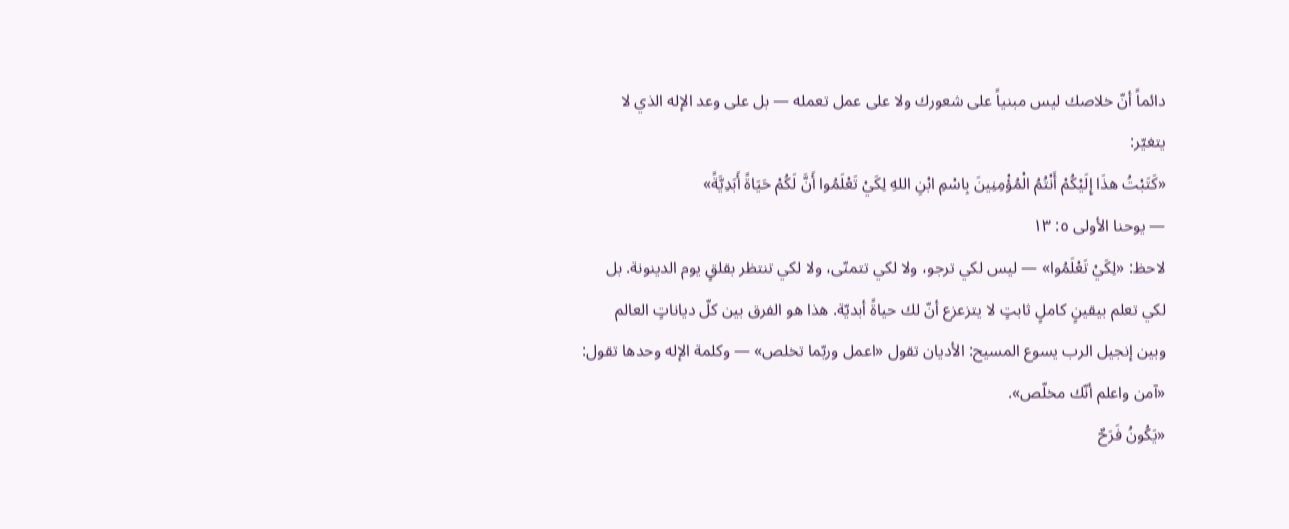دائماً أنّ خلاصك ليس مبنياً على شعورك ولا على عمل تعمله — بل على وعد الإله الذي لا يتغيّر:
«كَتَبْتُ هذَا إِلَيْكُمْ أَنْتُمُ الْمُؤْمِنِينَ بِاسْمِ ابْنِ اللهِ لِكَيْ تَعْلَمُوا أَنَّ لَكُمْ حَيَاةً أَبَدِيَّةً»
— يوحنا الأولى ٥: ١٣
لاحظ: «لِكَيْ تَعْلَمُوا» — ليس لكي ترجو، ولا لكي تتمنّى، ولا لكي تنتظر بقلقٍ يوم الدينونة. بل لكي تعلم بيقينٍ كاملٍ ثابتٍ لا يتزعزع أنّ لك حياةً أبديّة. هذا هو الفرق بين كلّ دياناتٍ العالم وبين إنجيل الرب يسوع المسيح: الأديان تقول «اعمل وربّما تخلص» — وكلمة الإله وحدها تقول: «آمن واعلم أنّك مخلّص».
«يَكُونُ فَرَحٌ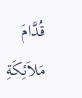قُدَّامَ مَلاَئِكَةِ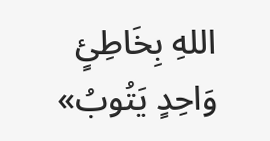اللهِ بِخَاطِئٍ وَاحِدٍ يَتُوبُ»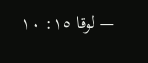— لوقا ١٥: ١٠